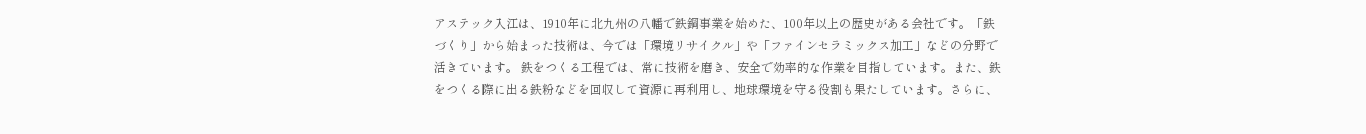アステック入江は、1910年に北九州の八幡で鉄鋼事業を始めた、100年以上の歴史がある会社です。「鉄づくり」から始まった技術は、今では「環境リサイクル」や「ファインセラミックス加工」などの分野で活きています。 鉄をつくる工程では、常に技術を磨き、安全で効率的な作業を目指しています。また、鉄をつくる際に出る鉄粉などを回収して資源に再利用し、地球環境を守る役割も果たしています。さらに、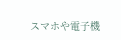スマホや電子機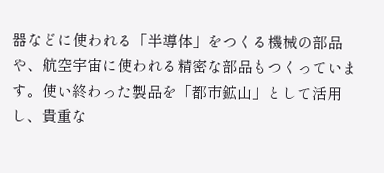器などに使われる「半導体」をつくる機械の部品や、航空宇宙に使われる精密な部品もつくっています。使い終わった製品を「都市鉱山」として活用し、貴重な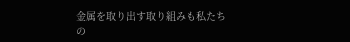金属を取り出す取り組みも私たちの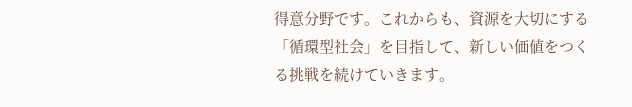得意分野です。これからも、資源を大切にする「循環型社会」を目指して、新しい価値をつくる挑戦を続けていきます。